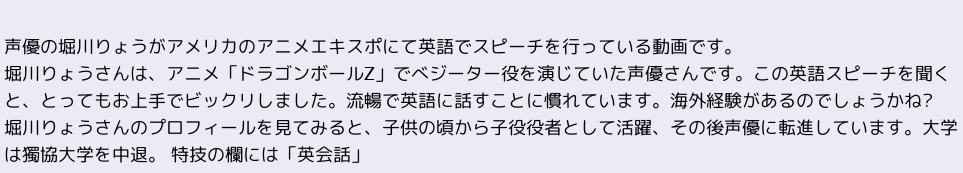声優の堀川りょうがアメリカのアニメエキスポにて英語でスピーチを行っている動画です。
堀川りょうさんは、アニメ「ドラゴンボールZ」でべジーター役を演じていた声優さんです。この英語スピーチを聞くと、とってもお上手でビックリしました。流暢で英語に話すことに慣れています。海外経験があるのでしょうかね?
堀川りょうさんのプロフィールを見てみると、子供の頃から子役役者として活躍、その後声優に転進しています。大学は獨協大学を中退。 特技の欄には「英会話」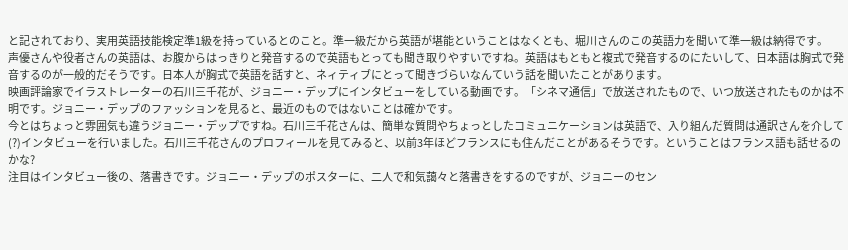と記されており、実用英語技能検定準1級を持っているとのこと。準一級だから英語が堪能ということはなくとも、堀川さんのこの英語力を聞いて準一級は納得です。
声優さんや役者さんの英語は、お腹からはっきりと発音するので英語もとっても聞き取りやすいですね。英語はもともと複式で発音するのにたいして、日本語は胸式で発音するのが一般的だそうです。日本人が胸式で英語を話すと、ネィティブにとって聞きづらいなんていう話を聞いたことがあります。
映画評論家でイラストレーターの石川三千花が、ジョニー・デップにインタビューをしている動画です。「シネマ通信」で放送されたもので、いつ放送されたものかは不明です。ジョニー・デップのファッションを見ると、最近のものではないことは確かです。
今とはちょっと雰囲気も違うジョニー・デップですね。石川三千花さんは、簡単な質問やちょっとしたコミュニケーションは英語で、入り組んだ質問は通訳さんを介して(?)インタビューを行いました。石川三千花さんのプロフィールを見てみると、以前3年ほどフランスにも住んだことがあるそうです。ということはフランス語も話せるのかな?
注目はインタビュー後の、落書きです。ジョニー・デップのポスターに、二人で和気藹々と落書きをするのですが、ジョニーのセン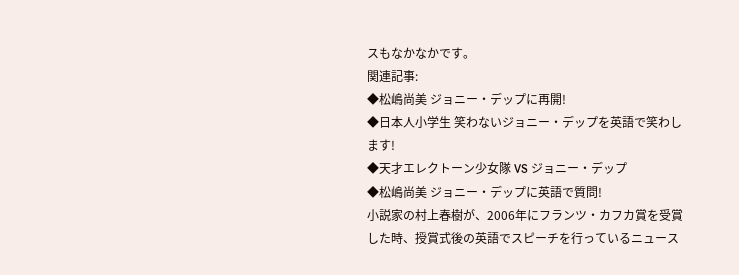スもなかなかです。
関連記事:
◆松嶋尚美 ジョニー・デップに再開!
◆日本人小学生 笑わないジョニー・デップを英語で笑わします!
◆天才エレクトーン少女隊 VS ジョニー・デップ
◆松嶋尚美 ジョニー・デップに英語で質問!
小説家の村上春樹が、2006年にフランツ・カフカ賞を受賞した時、授賞式後の英語でスピーチを行っているニュース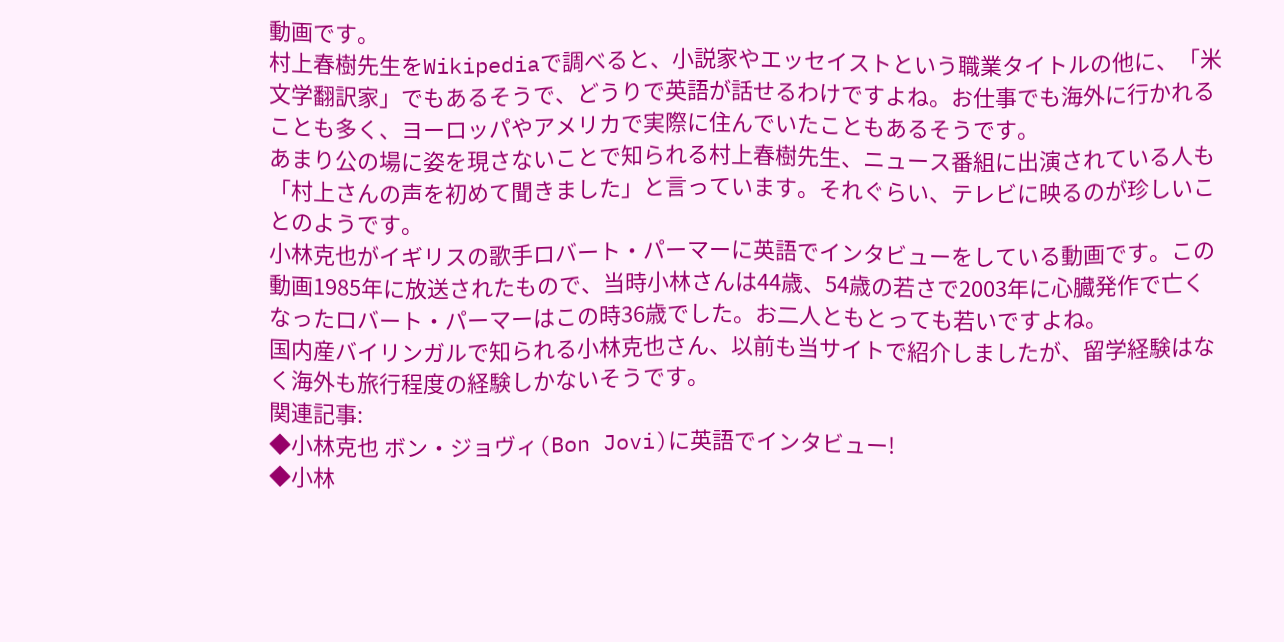動画です。
村上春樹先生をWikipediaで調べると、小説家やエッセイストという職業タイトルの他に、「米文学翻訳家」でもあるそうで、どうりで英語が話せるわけですよね。お仕事でも海外に行かれることも多く、ヨーロッパやアメリカで実際に住んでいたこともあるそうです。
あまり公の場に姿を現さないことで知られる村上春樹先生、ニュース番組に出演されている人も「村上さんの声を初めて聞きました」と言っています。それぐらい、テレビに映るのが珍しいことのようです。
小林克也がイギリスの歌手ロバート・パーマーに英語でインタビューをしている動画です。この動画1985年に放送されたもので、当時小林さんは44歳、54歳の若さで2003年に心臓発作で亡くなったロバート・パーマーはこの時36歳でした。お二人ともとっても若いですよね。
国内産バイリンガルで知られる小林克也さん、以前も当サイトで紹介しましたが、留学経験はなく海外も旅行程度の経験しかないそうです。
関連記事:
◆小林克也 ボン・ジョヴィ(Bon Jovi)に英語でインタビュー!
◆小林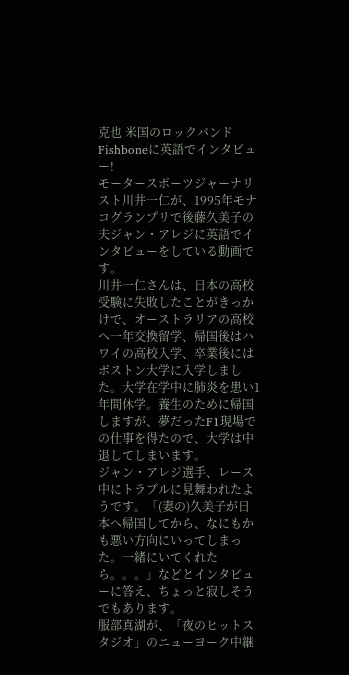克也 米国のロックバンドFishboneに英語でインタビュー!
モータースポーツジャーナリスト川井一仁が、1995年モナコグランプリで後藤久美子の夫ジャン・アレジに英語でインタビューをしている動画です。
川井一仁さんは、日本の高校受験に失敗したことがきっかけで、オーストラリアの高校へ一年交換留学、帰国後はハワイの高校入学、卒業後にはボストン大学に入学しました。大学在学中に肺炎を患い1年間休学。養生のために帰国しますが、夢だったF1現場での仕事を得たので、大学は中退してしまいます。
ジャン・アレジ選手、レース中にトラブルに見舞われたようです。「(妻の)久美子が日本へ帰国してから、なにもかも悪い方向にいってしまった。一緒にいてくれたら。。。」などとインタビューに答え、ちょっと寂しそうでもあります。
服部真湖が、「夜のヒットスタジオ」のニューヨーク中継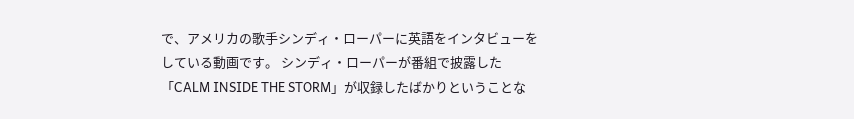で、アメリカの歌手シンディ・ローパーに英語をインタビューをしている動画です。 シンディ・ローパーが番組で披露した「CALM INSIDE THE STORM」が収録したばかりということな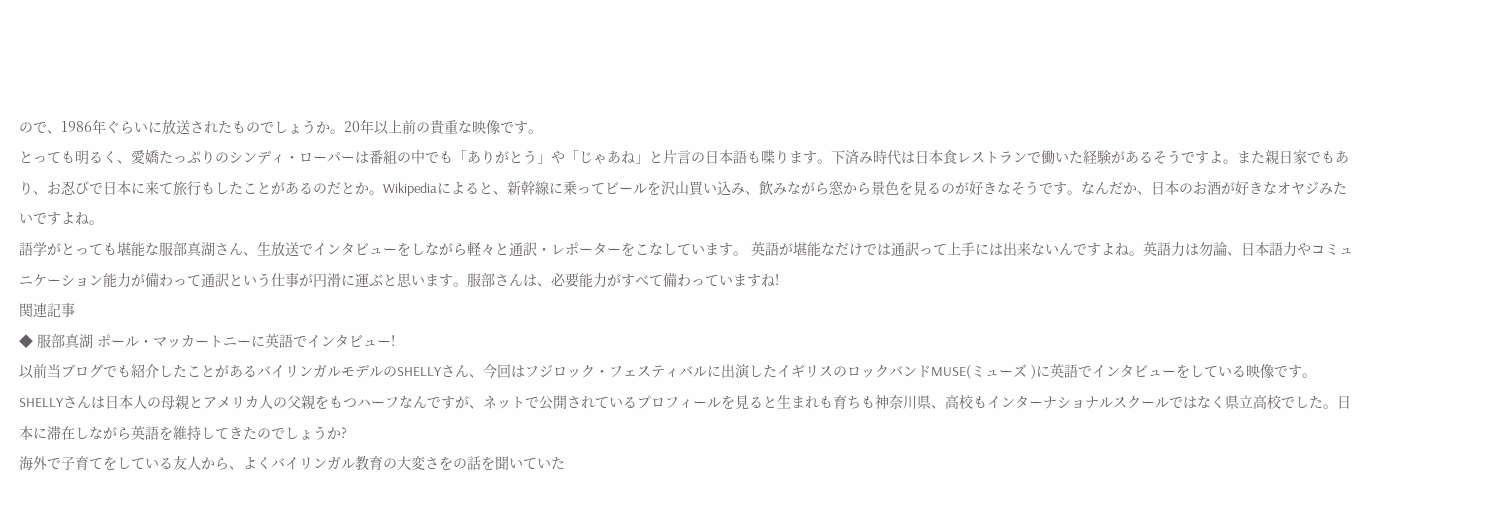ので、1986年ぐらいに放送されたものでしょうか。20年以上前の貴重な映像です。
とっても明るく、愛嬌たっぷりのシンディ・ローパーは番組の中でも「ありがとう」や「じゃあね」と片言の日本語も喋ります。下済み時代は日本食レストランで働いた経験があるそうですよ。また親日家でもあり、お忍びで日本に来て旅行もしたことがあるのだとか。Wikipediaによると、新幹線に乗ってビールを沢山買い込み、飲みながら窓から景色を見るのが好きなそうです。なんだか、日本のお酒が好きなオヤジみたいですよね。
語学がとっても堪能な服部真湖さん、生放送でインタビューをしながら軽々と通訳・レポーターをこなしています。 英語が堪能なだけでは通訳って上手には出来ないんですよね。英語力は勿論、日本語力やコミュニケーション能力が備わって通訳という仕事が円滑に運ぶと思います。服部さんは、必要能力がすべて備わっていますね!
関連記事
◆ 服部真湖 ポール・マッカートニーに英語でインタビュー!
以前当ブログでも紹介したことがあるバイリンガルモデルのSHELLYさん、今回はフジロック・フェスティバルに出演したイギリスのロックバンドMUSE(ミューズ )に英語でインタビューをしている映像です。
SHELLYさんは日本人の母親とアメリカ人の父親をもつハーフなんですが、ネットで公開されているプロフィールを見ると生まれも育ちも神奈川県、高校もインターナショナルスクールではなく県立高校でした。日本に滞在しながら英語を維持してきたのでしょうか?
海外で子育てをしている友人から、よくバイリンガル教育の大変さをの話を聞いていた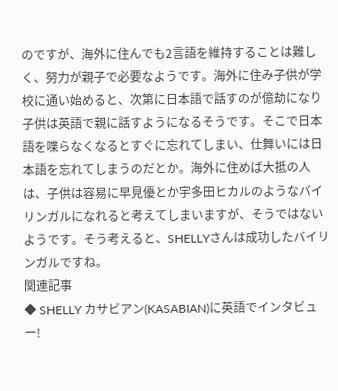のですが、海外に住んでも2言語を維持することは難しく、努力が親子で必要なようです。海外に住み子供が学校に通い始めると、次第に日本語で話すのが億劫になり子供は英語で親に話すようになるそうです。そこで日本語を喋らなくなるとすぐに忘れてしまい、仕舞いには日本語を忘れてしまうのだとか。海外に住めば大抵の人は、子供は容易に早見優とか宇多田ヒカルのようなバイリンガルになれると考えてしまいますが、そうではないようです。そう考えると、SHELLYさんは成功したバイリンガルですね。
関連記事
◆ SHELLY カサビアン(KASABIAN)に英語でインタビュー!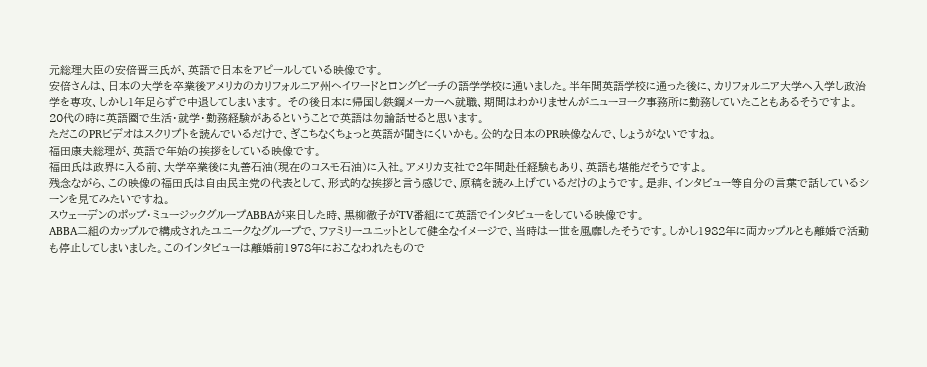元総理大臣の安倍晋三氏が、英語で日本をアピールしている映像です。
安倍さんは、日本の大学を卒業後アメリカのカリフォルニア州ヘイワードとロングビーチの語学学校に通いました。半年間英語学校に通った後に、カリフォルニア大学へ入学し政治学を専攻、しかし1年足らずで中退してしまいます。 その後日本に帰国し鉄鋼メーカーへ就職、期間はわかりませんがニューヨーク事務所に勤務していたこともあるそうですよ。20代の時に英語圏で生活・就学・勤務経験があるということで英語は勿論話せると思います。
ただこのPRビデオはスクリプトを読んでいるだけで、ぎこちなくちょっと英語が聞きにくいかも。公的な日本のPR映像なんで、しょうがないですね。
福田康夫総理が、英語で年始の挨拶をしている映像です。
福田氏は政界に入る前、大学卒業後に丸善石油(現在のコスモ石油)に入社。アメリカ支社で2年間赴任経験もあり、英語も堪能だそうですよ。
残念ながら、この映像の福田氏は自由民主党の代表として、形式的な挨拶と言う感じで、原稿を読み上げているだけのようです。是非、インタビュー等自分の言葉で話しているシーンを見てみたいですね。
スウェーデンのポップ・ミュージックグループABBAが来日した時、黒柳徹子がTV番組にて英語でインタビューをしている映像です。
ABBA二組のカップルで構成されたユニークなグループで、ファミリーユニットとして健全なイメージで、当時は一世を風靡したそうです。しかし1982年に両カップルとも離婚で活動も停止してしまいました。このインタビューは離婚前1978年におこなわれたもので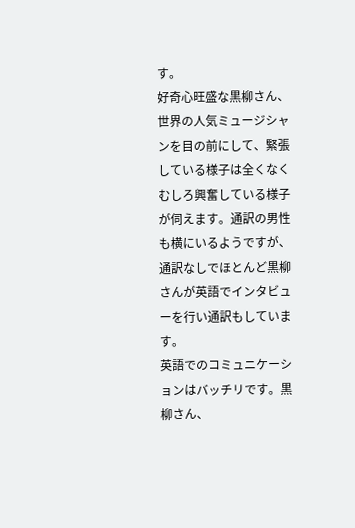す。
好奇心旺盛な黒柳さん、世界の人気ミュージシャンを目の前にして、緊張している様子は全くなくむしろ興奮している様子が伺えます。通訳の男性も横にいるようですが、通訳なしでほとんど黒柳さんが英語でインタビューを行い通訳もしています。
英語でのコミュニケーションはバッチリです。黒柳さん、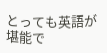とっても英語が堪能で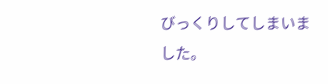びっくりしてしまいました。